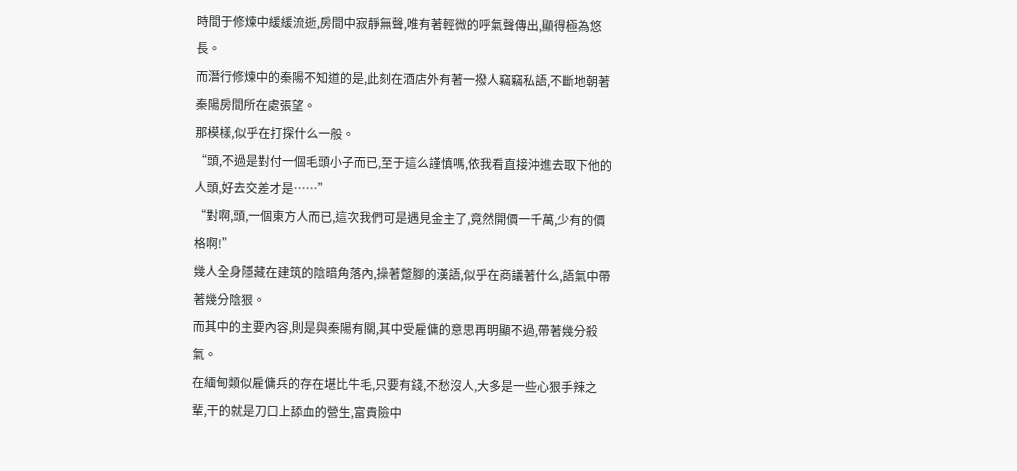時間于修煉中緩緩流逝,房間中寂靜無聲,唯有著輕微的呼氣聲傳出,顯得極為悠長。
而潛行修煉中的秦陽不知道的是,此刻在酒店外有著一撥人竊竊私語,不斷地朝著秦陽房間所在處張望。
那模樣,似乎在打探什么一般。
“頭,不過是對付一個毛頭小子而已,至于這么謹慎嗎,依我看直接沖進去取下他的人頭,好去交差才是……”
“對啊,頭,一個東方人而已,這次我們可是遇見金主了,竟然開價一千萬,少有的價格啊!”
幾人全身隱藏在建筑的陰暗角落內,操著蹩腳的漢語,似乎在商議著什么,語氣中帶著幾分陰狠。
而其中的主要內容,則是與秦陽有關,其中受雇傭的意思再明顯不過,帶著幾分殺氣。
在緬甸類似雇傭兵的存在堪比牛毛,只要有錢,不愁沒人,大多是一些心狠手辣之輩,干的就是刀口上舔血的營生,富貴險中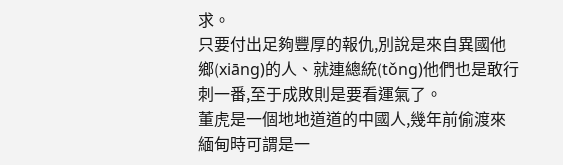求。
只要付出足夠豐厚的報仇,別說是來自異國他鄉(xiāng)的人、就連總統(tǒng)他們也是敢行刺一番,至于成敗則是要看運氣了。
董虎是一個地地道道的中國人,幾年前偷渡來緬甸時可謂是一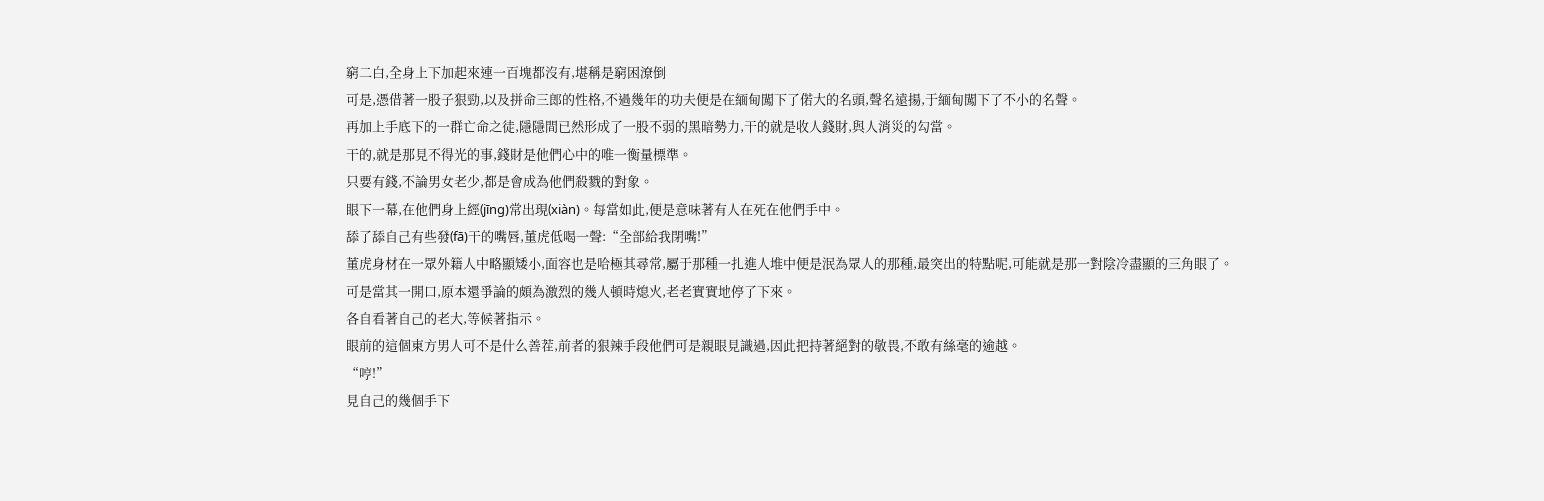窮二白,全身上下加起來連一百塊都沒有,堪稱是窮困潦倒
可是,憑借著一股子狠勁,以及拼命三郎的性格,不過幾年的功夫便是在緬甸闖下了偌大的名頭,聲名遠揚,于緬甸闖下了不小的名聲。
再加上手底下的一群亡命之徒,隱隱間已然形成了一股不弱的黑暗勢力,干的就是收人錢財,與人消災的勾當。
干的,就是那見不得光的事,錢財是他們心中的唯一衡量標準。
只要有錢,不論男女老少,都是會成為他們殺戮的對象。
眼下一幕,在他們身上經(jīng)常出現(xiàn)。每當如此,便是意味著有人在死在他們手中。
舔了舔自己有些發(fā)干的嘴唇,董虎低喝一聲:“全部給我閉嘴!”
董虎身材在一眾外籍人中略顯矮小,面容也是哈極其尋常,屬于那種一扎進人堆中便是泯為眾人的那種,最突出的特點呢,可能就是那一對陰冷盡顯的三角眼了。
可是當其一開口,原本還爭論的頗為激烈的幾人頓時熄火,老老實實地停了下來。
各自看著自己的老大,等候著指示。
眼前的這個東方男人可不是什么善茬,前者的狠辣手段他們可是親眼見識過,因此把持著絕對的敬畏,不敢有絲毫的逾越。
“哼!”
見自己的幾個手下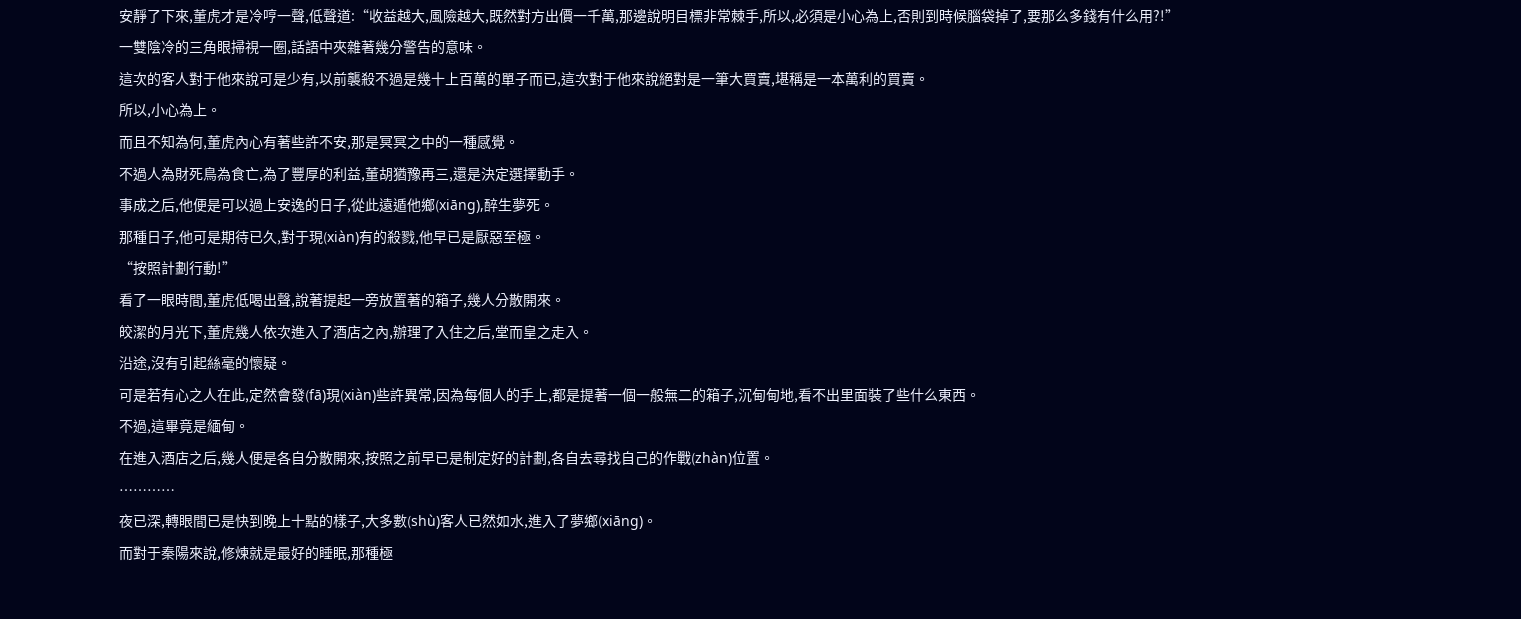安靜了下來,董虎才是冷哼一聲,低聲道:“收益越大,風險越大,既然對方出價一千萬,那邊說明目標非常棘手,所以,必須是小心為上,否則到時候腦袋掉了,要那么多錢有什么用?!”
一雙陰冷的三角眼掃視一圈,話語中夾雜著幾分警告的意味。
這次的客人對于他來說可是少有,以前襲殺不過是幾十上百萬的單子而已,這次對于他來說絕對是一筆大買賣,堪稱是一本萬利的買賣。
所以,小心為上。
而且不知為何,董虎內心有著些許不安,那是冥冥之中的一種感覺。
不過人為財死鳥為食亡,為了豐厚的利益,董胡猶豫再三,還是決定選擇動手。
事成之后,他便是可以過上安逸的日子,從此遠遁他鄉(xiāng),醉生夢死。
那種日子,他可是期待已久,對于現(xiàn)有的殺戮,他早已是厭惡至極。
“按照計劃行動!”
看了一眼時間,董虎低喝出聲,說著提起一旁放置著的箱子,幾人分散開來。
皎潔的月光下,董虎幾人依次進入了酒店之內,辦理了入住之后,堂而皇之走入。
沿途,沒有引起絲毫的懷疑。
可是若有心之人在此,定然會發(fā)現(xiàn)些許異常,因為每個人的手上,都是提著一個一般無二的箱子,沉甸甸地,看不出里面裝了些什么東西。
不過,這畢竟是緬甸。
在進入酒店之后,幾人便是各自分散開來,按照之前早已是制定好的計劃,各自去尋找自己的作戰(zhàn)位置。
…………
夜已深,轉眼間已是快到晚上十點的樣子,大多數(shù)客人已然如水,進入了夢鄉(xiāng)。
而對于秦陽來說,修煉就是最好的睡眠,那種極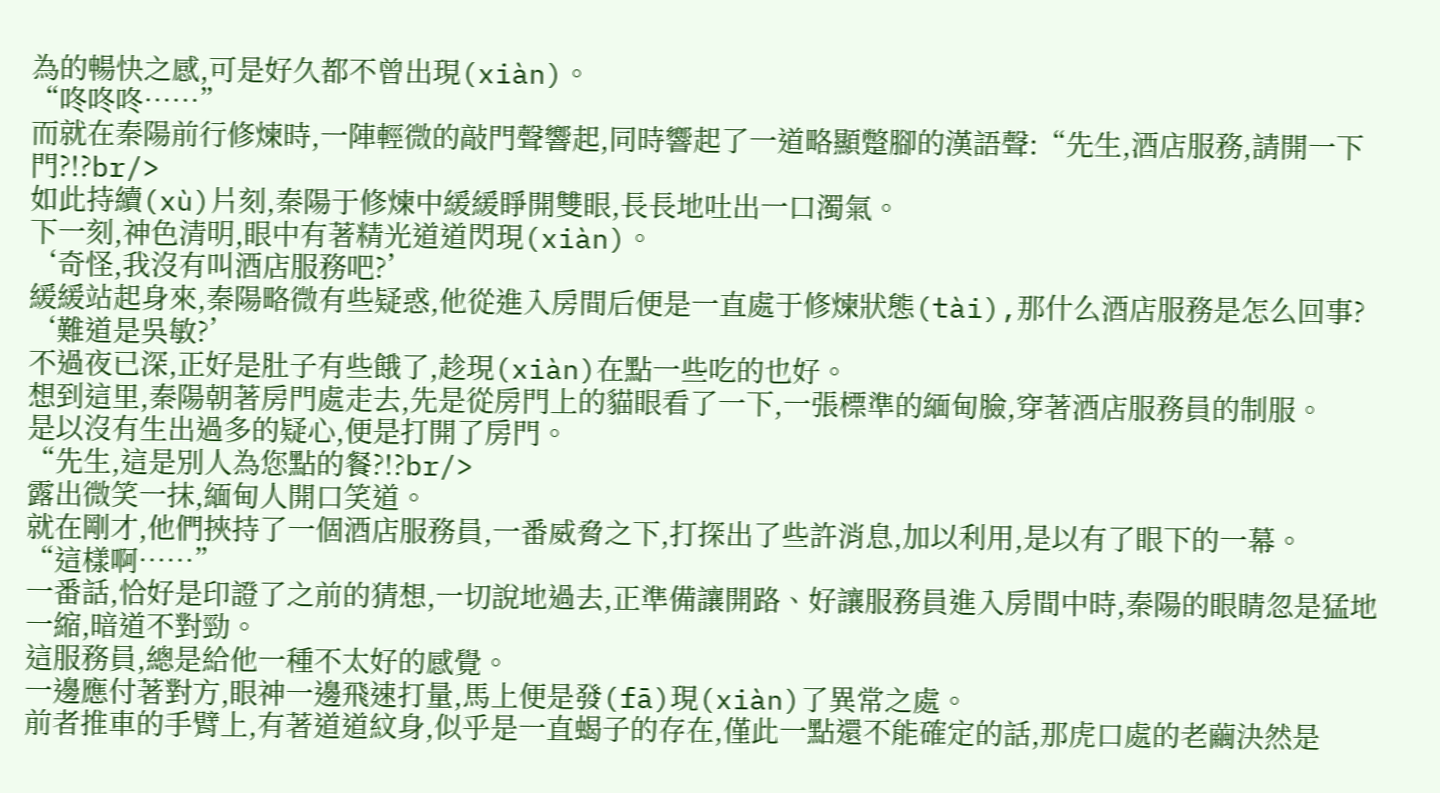為的暢快之感,可是好久都不曾出現(xiàn)。
“咚咚咚……”
而就在秦陽前行修煉時,一陣輕微的敲門聲響起,同時響起了一道略顯蹩腳的漢語聲:“先生,酒店服務,請開一下門?!?br/>
如此持續(xù)片刻,秦陽于修煉中緩緩睜開雙眼,長長地吐出一口濁氣。
下一刻,神色清明,眼中有著精光道道閃現(xiàn)。
‘奇怪,我沒有叫酒店服務吧?’
緩緩站起身來,秦陽略微有些疑惑,他從進入房間后便是一直處于修煉狀態(tài),那什么酒店服務是怎么回事?
‘難道是吳敏?’
不過夜已深,正好是肚子有些餓了,趁現(xiàn)在點一些吃的也好。
想到這里,秦陽朝著房門處走去,先是從房門上的貓眼看了一下,一張標準的緬甸臉,穿著酒店服務員的制服。
是以沒有生出過多的疑心,便是打開了房門。
“先生,這是別人為您點的餐?!?br/>
露出微笑一抹,緬甸人開口笑道。
就在剛才,他們挾持了一個酒店服務員,一番威脅之下,打探出了些許消息,加以利用,是以有了眼下的一幕。
“這樣啊……”
一番話,恰好是印證了之前的猜想,一切說地過去,正準備讓開路、好讓服務員進入房間中時,秦陽的眼睛忽是猛地一縮,暗道不對勁。
這服務員,總是給他一種不太好的感覺。
一邊應付著對方,眼神一邊飛速打量,馬上便是發(fā)現(xiàn)了異常之處。
前者推車的手臂上,有著道道紋身,似乎是一直蝎子的存在,僅此一點還不能確定的話,那虎口處的老繭決然是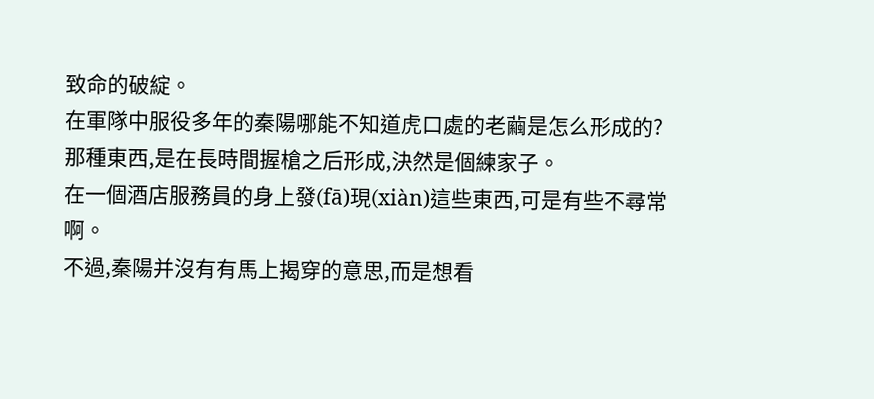致命的破綻。
在軍隊中服役多年的秦陽哪能不知道虎口處的老繭是怎么形成的?
那種東西,是在長時間握槍之后形成,決然是個練家子。
在一個酒店服務員的身上發(fā)現(xiàn)這些東西,可是有些不尋常啊。
不過,秦陽并沒有有馬上揭穿的意思,而是想看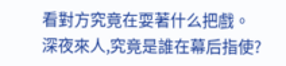看對方究竟在耍著什么把戲。
深夜來人,究竟是誰在幕后指使?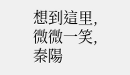想到這里,微微一笑,秦陽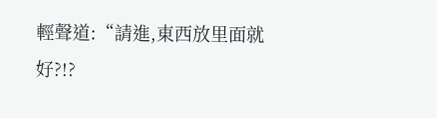輕聲道:“請進,東西放里面就好?!?